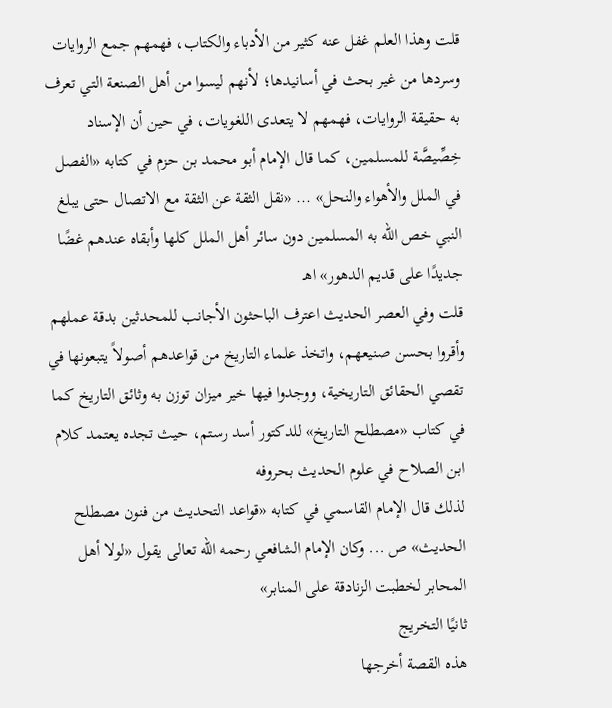قلت وهذا العلم غفل عنه كثير من الأدباء والكتاب، فهمهم جمع الروايات وسردها من غير بحث في أسانيدها؛ لأنهم ليسوا من أهل الصنعة التي تعرف به حقيقة الروايات، فهمهم لا يتعدى اللغويات، في حين أن الإسناد خِصِّيصَّة للمسلمين، كما قال الإمام أبو محمد بن حزم في كتابه «الفصل في الملل والأهواء والنحل» ... «نقل الثقة عن الثقة مع الاتصال حتى يبلغ النبي خص الله به المسلمين دون سائر أهل الملل كلها وأبقاه عندهم غضًا جديدًا على قديم الدهور» اهـ
قلت وفي العصر الحديث اعترف الباحثون الأجانب للمحدثين بدقة عملهم وأقروا بحسن صنيعهم، واتخذ علماء التاريخ من قواعدهم أصولاً يتبعونها في تقصي الحقائق التاريخية، ووجدوا فيها خير ميزان توزن به وثائق التاريخ كما في كتاب «مصطلح التاريخ» للدكتور أسد رستم، حيث تجده يعتمد كلام ابن الصلاح في علوم الحديث بحروفه
لذلك قال الإمام القاسمي في كتابه «قواعد التحديث من فنون مصطلح الحديث» ص ... وكان الإمام الشافعي رحمه الله تعالى يقول «لولا أهل المحابر لخطبت الزنادقة على المنابر»
ثانيًا التخريج
هذه القصة أخرجها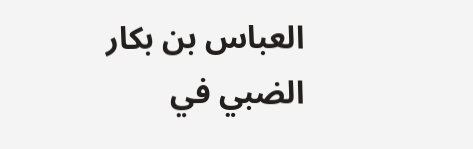العباس بن بكار الضبي في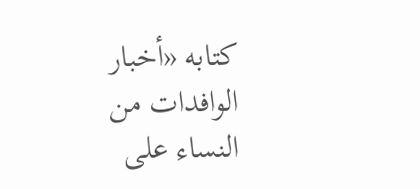كتابه «أخبار الوافدات من النساء على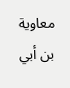معاوية بن أبي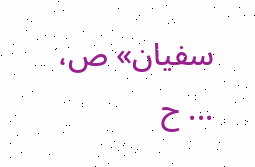سفيان» ص، ... ح